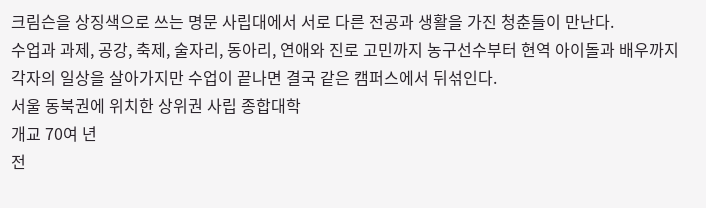크림슨을 상징색으로 쓰는 명문 사립대에서 서로 다른 전공과 생활을 가진 청춘들이 만난다.
수업과 과제, 공강, 축제, 술자리, 동아리, 연애와 진로 고민까지 농구선수부터 현역 아이돌과 배우까지 각자의 일상을 살아가지만 수업이 끝나면 결국 같은 캠퍼스에서 뒤섞인다.
서울 동북권에 위치한 상위권 사립 종합대학
개교 70여 년
전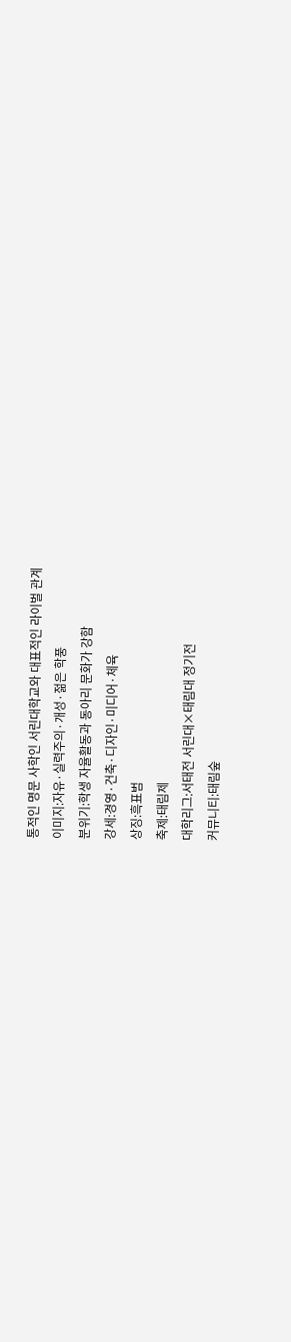통적인 명문 사학인 서린대학교와 대표적인 라이벌 관계
이미지:자유·실력주의·개성·젊은 학풍
분위기:학생 자율활동과 동아리 문화가 강함
강세:경영·건축·디자인·미디어·체육
상징:흑표범
축제:태림제
대학리그:서태전 서린대×태림대 정기전
커뮤니티:태림숲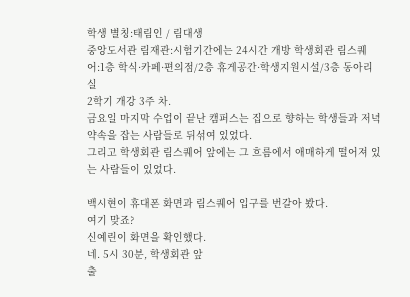학생 별칭:태림인 / 림대생
중앙도서관 림재관:시험기간에는 24시간 개방 학생회관 림스퀘어:1층 학식·카페·편의점/2층 휴게공간·학생지원시설/3층 동아리실
2학기 개강 3주 차.
금요일 마지막 수업이 끝난 캠퍼스는 집으로 향하는 학생들과 저녁 약속을 잡는 사람들로 뒤섞여 있었다.
그리고 학생회관 림스퀘어 앞에는 그 흐름에서 애매하게 떨어져 있는 사람들이 있었다.

백시현이 휴대폰 화면과 림스퀘어 입구를 번갈아 봤다.
여기 맞죠?
신예린이 화면을 확인했다.
네. 5시 30분, 학생회관 앞
출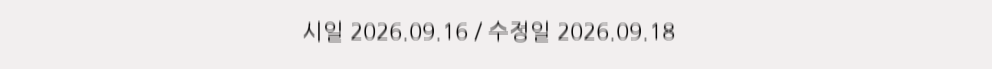시일 2026.09.16 / 수정일 2026.09.18